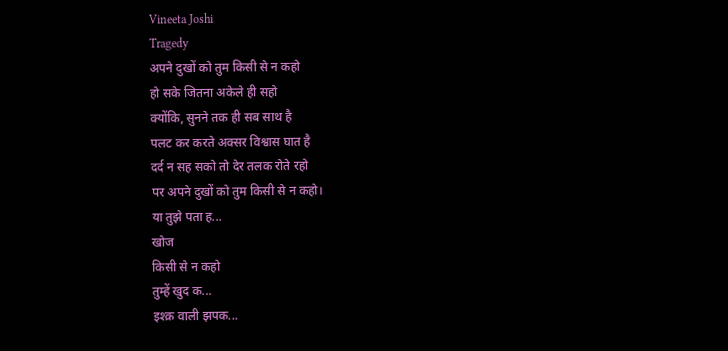Vineeta Joshi
Tragedy
अपने दुखों को तुम किसी से न कहो
हो सके जितना अकेले ही सहो
क्योंकि, सुनने तक ही सब साथ है
पलट कर करते अक्सर विश्वास घात है
दर्द न सह सको तो देर तलक रोते रहो
पर अपने दुखों को तुम किसी से न कहो।
या तुझे पता ह...
खोज
किसी से न कहो
तुम्हें खुद क...
इश्क़ वाली झपक...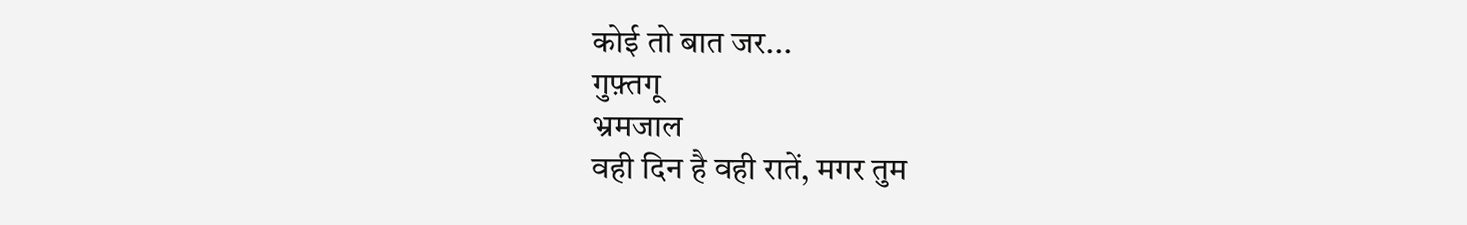कोई तो बात जर...
गुफ़्तगू
भ्रमजाल
वही दिन है वही रातें, मगर तुम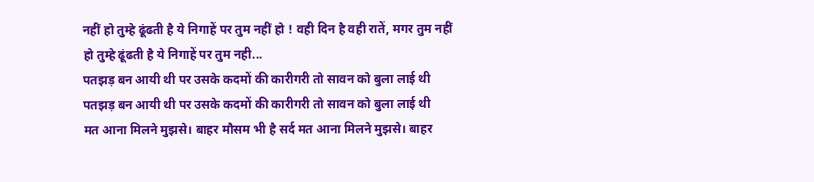नहीं हो तुम्हे ढूंढती है ये निगाहें पर तुम नहीं हो ! वही दिन है वही रातें, मगर तुम नहीं हो तुम्हे ढूंढती है ये निगाहें पर तुम नही...
पतझड़ बन आयी थी पर उसके कदमों की कारीगरी तो सावन को बुला लाई थी पतझड़ बन आयी थी पर उसके कदमों की कारीगरी तो सावन को बुला लाई थी
मत आना मिलने मुझसे। बाहर मौसम भी है सर्द मत आना मिलने मुझसे। बाहर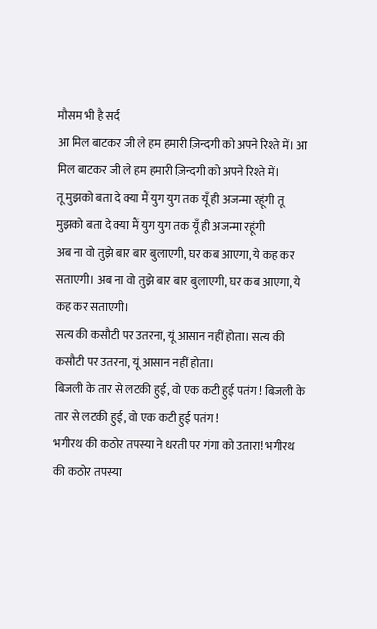मौसम भी है सर्द
आ मिल बाटकर जी ले हम हमारी ज़िन्दगी को अपने रिश्ते में। आ मिल बाटकर जी ले हम हमारी ज़िन्दगी को अपने रिश्ते में।
तू मुझको बता दे क्या मैं युग युग तक यूँ ही अजन्मा रहूंगी तू मुझको बता दे क्या मैं युग युग तक यूँ ही अजन्मा रहूंगी
अब ना वो तुझे बार बार बुलाएगी, घर कब आएगा, ये कह कर सताएगी। अब ना वो तुझे बार बार बुलाएगी, घर कब आएगा, ये कह कर सताएगी।
सत्य की कसौटी पर उतरना, यूं आसान नहीं होता। सत्य की कसौटी पर उतरना, यूं आसान नहीं होता।
बिजली के तार से लटकी हुई, वो एक कटी हुई पतंग ! बिजली के तार से लटकी हुई, वो एक कटी हुई पतंग !
भगीरथ की कठोर तपस्या ने धरती पर गंगा को उतारा! भगीरथ की कठोर तपस्या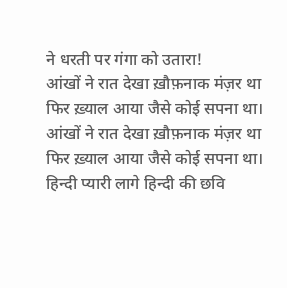ने धरती पर गंगा को उतारा!
आंखों ने रात देखा ख़ौफ़नाक मंज़र था फिर ख़्याल आया जैसे कोई सपना था। आंखों ने रात देखा ख़ौफ़नाक मंज़र था फिर ख़्याल आया जैसे कोई सपना था।
हिन्दी प्यारी लागे हिन्दी की छवि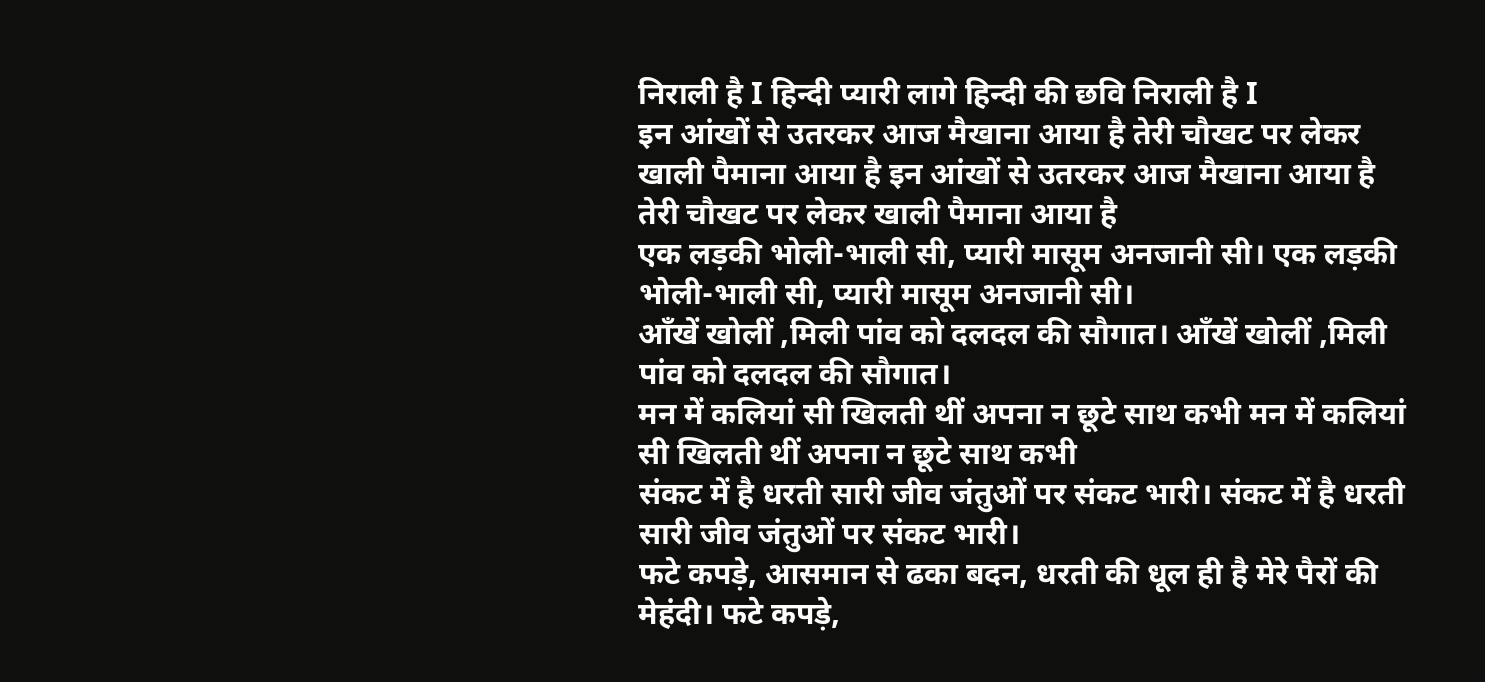निराली है I हिन्दी प्यारी लागे हिन्दी की छवि निराली है I
इन आंखों से उतरकर आज मैखाना आया है तेरी चौखट पर लेकर खाली पैमाना आया है इन आंखों से उतरकर आज मैखाना आया है तेरी चौखट पर लेकर खाली पैमाना आया है
एक लड़की भोली-भाली सी, प्यारी मासूम अनजानी सी। एक लड़की भोली-भाली सी, प्यारी मासूम अनजानी सी।
आँखें खोलीं ,मिली पांव को दलदल की सौगात। आँखें खोलीं ,मिली पांव को दलदल की सौगात।
मन में कलियां सी खिलती थीं अपना न छूटे साथ कभी मन में कलियां सी खिलती थीं अपना न छूटे साथ कभी
संकट में है धरती सारी जीव जंतुओं पर संकट भारी। संकट में है धरती सारी जीव जंतुओं पर संकट भारी।
फटे कपड़े, आसमान से ढका बदन, धरती की धूल ही है मेरे पैरों की मेहंदी। फटे कपड़े,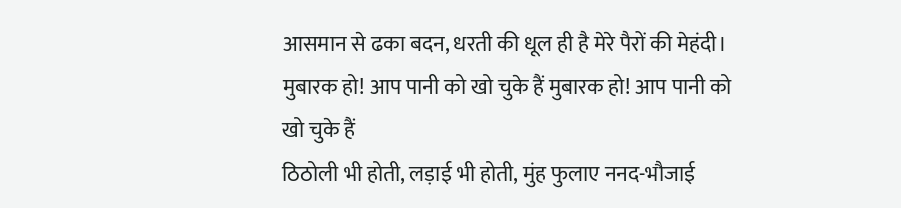आसमान से ढका बदन, धरती की धूल ही है मेरे पैरों की मेहंदी।
मुबारक हो! आप पानी को खो चुके हैं मुबारक हो! आप पानी को खो चुके हैं
ठिठोली भी होती, लड़ाई भी होती, मुंह फुलाए ननद-भौजाई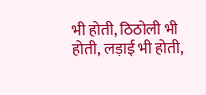भी होती, ठिठोली भी होती, लड़ाई भी होती,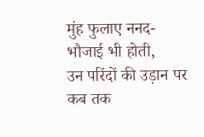मुंह फुलाए ननद-भौजाई भी होती,
उन परिंदों की उड़ान पर कब तक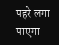पहरे लगा पाएगा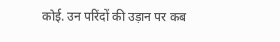कोई. उन परिंदों की उड़ान पर कब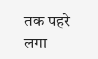तक पहरे लगा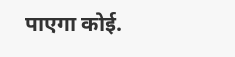पाएगा कोई.